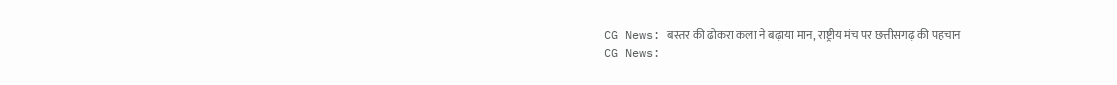CG News: बस्तर की ढोकरा कला ने बढ़ाया मान, राष्ट्रीय मंच पर छत्तीसगढ़ की पहचान
CG News: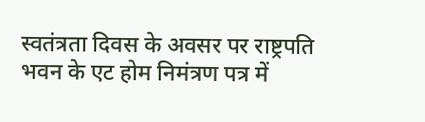स्वतंत्रता दिवस के अवसर पर राष्ट्रपति भवन के एट होम निमंत्रण पत्र में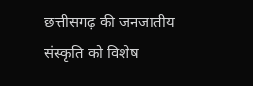छत्तीसगढ़ की जनजातीय संस्कृति को विशेष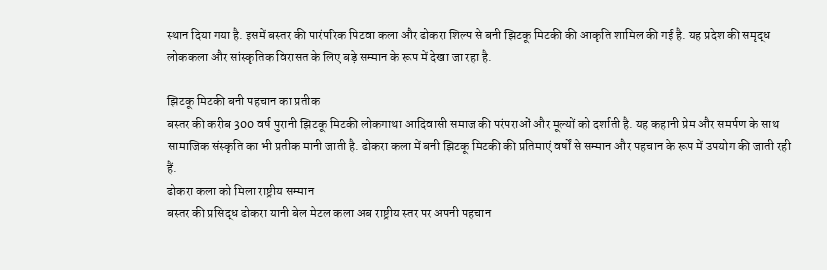स्थान दिया गया है. इसमें बस्तर की पारंपरिक पिटवा कला और ढोकरा शिल्प से बनी झिटकू मिटकी की आकृति शामिल की गई है. यह प्रदेश की समृद्ध लोककला और सांस्कृतिक विरासत के लिए बड़े सम्मान के रूप में देखा जा रहा है.

झिटकू मिटकी बनी पहचान का प्रतीक
बस्तर की करीब 300 वर्ष पुरानी झिटकू मिटकी लोकगाथा आदिवासी समाज की परंपराओं और मूल्यों को दर्शाती है. यह कहानी प्रेम और समर्पण के साथ सामाजिक संस्कृति का भी प्रतीक मानी जाती है. ढोकरा कला में बनी झिटकू मिटकी की प्रतिमाएं वर्षों से सम्मान और पहचान के रूप में उपयोग की जाती रही हैं.
ढोकरा कला को मिला राष्ट्रीय सम्मान
बस्तर की प्रसिद्ध ढोकरा यानी बेल मेटल कला अब राष्ट्रीय स्तर पर अपनी पहचान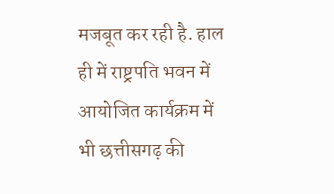मजबूत कर रही है. हाल ही में राष्ट्रपति भवन में आयोजित कार्यक्रम में भी छत्तीसगढ़ की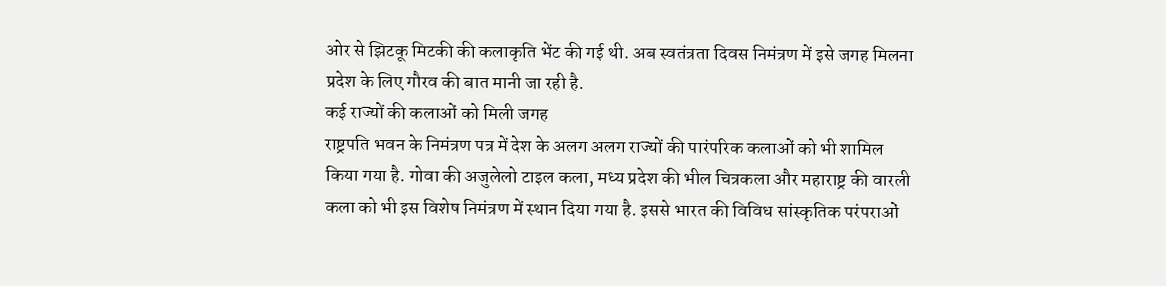ओर से झिटकू मिटकी की कलाकृति भेंट की गई थी. अब स्वतंत्रता दिवस निमंत्रण में इसे जगह मिलना प्रदेश के लिए गौरव की बात मानी जा रही है.
कई राज्यों की कलाओं को मिली जगह
राष्ट्रपति भवन के निमंत्रण पत्र में देश के अलग अलग राज्यों की पारंपरिक कलाओं को भी शामिल किया गया है. गोवा की अजुलेलो टाइल कला, मध्य प्रदेश की भील चित्रकला और महाराष्ट्र की वारली कला को भी इस विशेष निमंत्रण में स्थान दिया गया है. इससे भारत की विविध सांस्कृतिक परंपराओं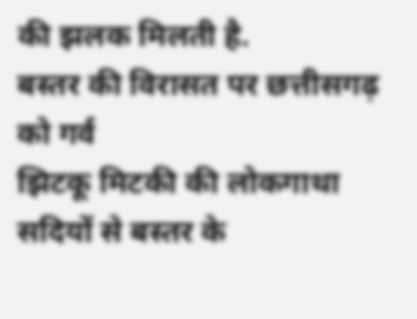की झलक मिलती है.
बस्तर की विरासत पर छत्तीसगढ़ को गर्व
झिटकू मिटकी की लोकगाथा सदियों से बस्तर के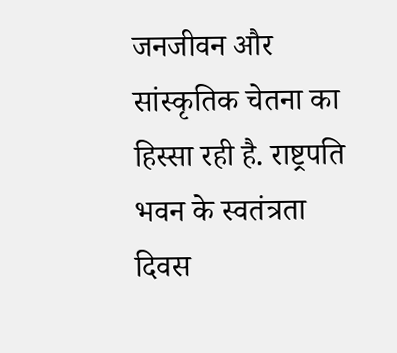जनजीवन और सांस्कृतिक चेतना का हिस्सा रही है. राष्ट्रपति भवन के स्वतंत्रता दिवस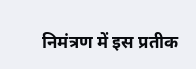निमंत्रण में इस प्रतीक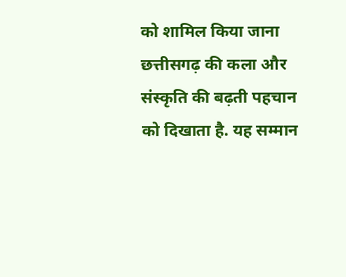को शामिल किया जाना छत्तीसगढ़ की कला और संस्कृति की बढ़ती पहचान को दिखाता है. यह सम्मान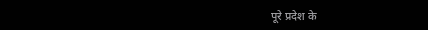पूरे प्रदेश के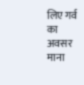लिए गर्व का अवसर माना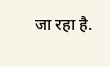जा रहा है.